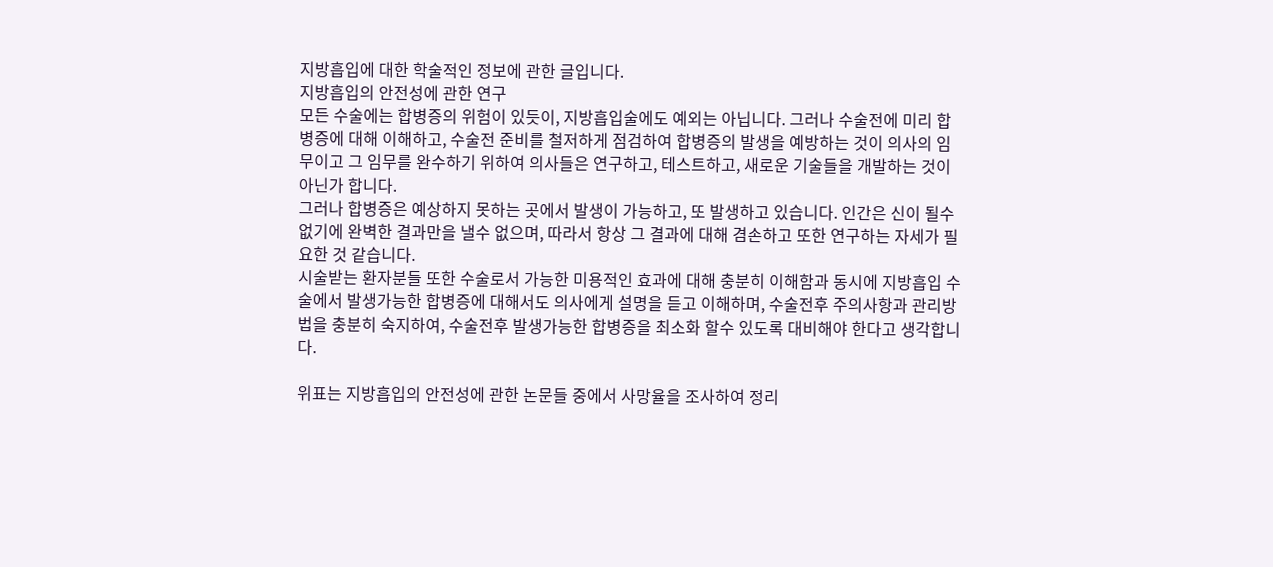지방흡입에 대한 학술적인 정보에 관한 글입니다.
지방흡입의 안전성에 관한 연구
모든 수술에는 합병증의 위험이 있듯이, 지방흡입술에도 예외는 아닙니다. 그러나 수술전에 미리 합병증에 대해 이해하고, 수술전 준비를 철저하게 점검하여 합병증의 발생을 예방하는 것이 의사의 임무이고 그 임무를 완수하기 위하여 의사들은 연구하고, 테스트하고, 새로운 기술들을 개발하는 것이 아닌가 합니다.
그러나 합병증은 예상하지 못하는 곳에서 발생이 가능하고, 또 발생하고 있습니다. 인간은 신이 될수 없기에 완벽한 결과만을 낼수 없으며, 따라서 항상 그 결과에 대해 겸손하고 또한 연구하는 자세가 필요한 것 같습니다.
시술받는 환자분들 또한 수술로서 가능한 미용적인 효과에 대해 충분히 이해함과 동시에 지방흡입 수술에서 발생가능한 합병증에 대해서도 의사에게 설명을 듣고 이해하며, 수술전후 주의사항과 관리방법을 충분히 숙지하여, 수술전후 발생가능한 합병증을 최소화 할수 있도록 대비해야 한다고 생각합니다.

위표는 지방흡입의 안전성에 관한 논문들 중에서 사망율을 조사하여 정리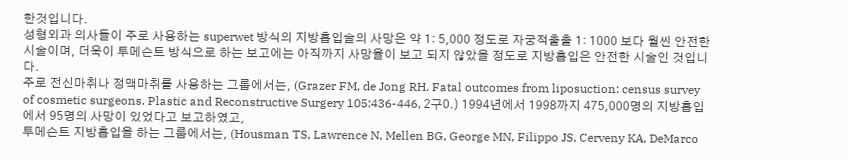한것입니다.
성형외과 의사들이 주로 사용하는 superwet 방식의 지방흡입술의 사망은 약 1: 5,000 정도로 자궁적출출 1: 1000 보다 월씬 안전한 시술이며, 더욱이 투메슨트 방식으로 하는 보고에는 아직까지 사망율이 보고 되지 않았을 정도로 지방흡입은 안전한 시술인 것입니다.
주로 전신마취나 정맥마취를 사용하는 그룹에서는, (Grazer FM, de Jong RH. Fatal outcomes from liposuction: census survey of cosmetic surgeons. Plastic and Reconstructive Surgery 105:436-446, 2구0.) 1994년에서 1998까지 475,000명의 지방흡입에서 95명의 사망이 있었다고 보고하였고,
투메슨트 지방흡입을 하는 그룹에서는, (Housman TS, Lawrence N, Mellen BG, George MN, Filippo JS, Cerveny KA, DeMarco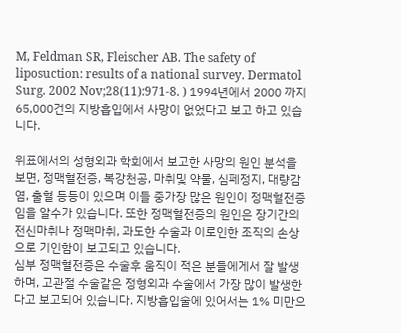M, Feldman SR, Fleischer AB. The safety of liposuction: results of a national survey. Dermatol Surg. 2002 Nov;28(11):971-8. ) 1994년에서 2000 까지 65,000건의 지방흡입에서 사망이 없었다고 보고 하고 있습니다.

위표에서의 성형외과 학회에서 보고한 사망의 원인 분석을 보면, 정맥혈전증, 복강천공, 마취및 약물, 심페정지, 대량감염, 출혈 등등이 있으며 이들 중가장 많은 원인이 정맥혈전증임을 알수가 있습니다. 또한 정맥혈전증의 원인은 장기간의 전신마취나 정맥마취, 과도한 수술과 이로인한 조직의 손상으로 기인함이 보고되고 있습니다.
심부 정맥혈전증은 수술후 움직이 적은 분들에게서 잘 발생하며, 고관절 수술같은 정형외과 수술에서 가장 많이 발생한다고 보고되어 있습니다. 지방흡입술에 있어서는 1% 미만으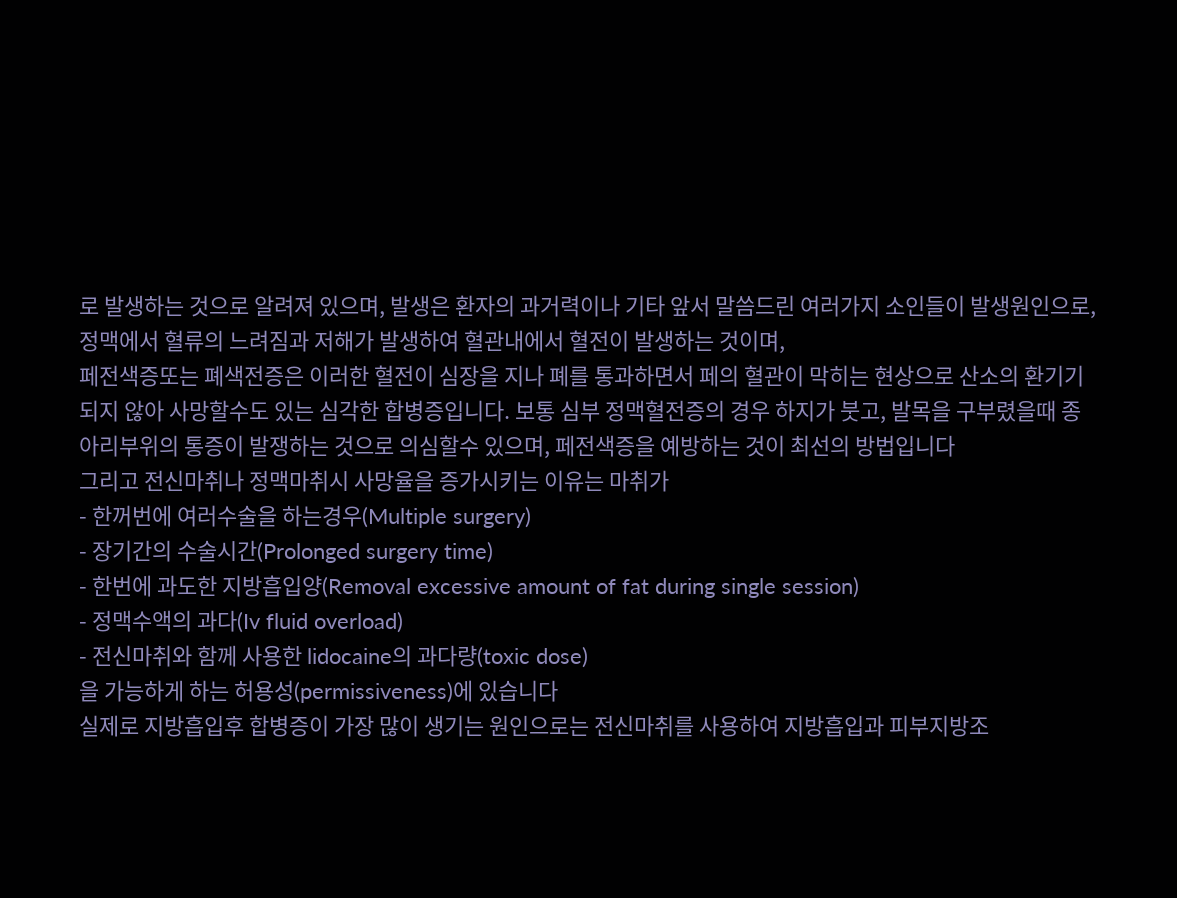로 발생하는 것으로 알려져 있으며, 발생은 환자의 과거력이나 기타 앞서 말씀드린 여러가지 소인들이 발생원인으로, 정맥에서 혈류의 느려짐과 저해가 발생하여 혈관내에서 혈전이 발생하는 것이며,
페전색증또는 폐색전증은 이러한 혈전이 심장을 지나 폐를 통과하면서 페의 혈관이 막히는 현상으로 산소의 환기기 되지 않아 사망할수도 있는 심각한 합병증입니다. 보통 심부 정맥혈전증의 경우 하지가 붓고, 발목을 구부렸을때 종아리부위의 통증이 발쟁하는 것으로 의심할수 있으며, 페전색증을 예방하는 것이 최선의 방법입니다
그리고 전신마취나 정맥마취시 사망율을 증가시키는 이유는 마취가
- 한꺼번에 여러수술을 하는경우(Multiple surgery)
- 장기간의 수술시간(Prolonged surgery time)
- 한번에 과도한 지방흡입양(Removal excessive amount of fat during single session)
- 정맥수액의 과다(Iv fluid overload)
- 전신마취와 함께 사용한 lidocaine의 과다량(toxic dose)
을 가능하게 하는 허용성(permissiveness)에 있습니다
실제로 지방흡입후 합병증이 가장 많이 생기는 원인으로는 전신마취를 사용하여 지방흡입과 피부지방조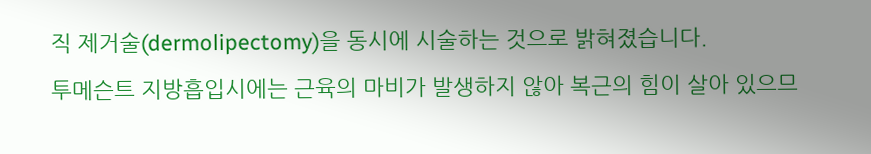직 제거술(dermolipectomy)을 동시에 시술하는 것으로 밝혀졌습니다.
투메슨트 지방흡입시에는 근육의 마비가 발생하지 않아 복근의 힘이 살아 있으므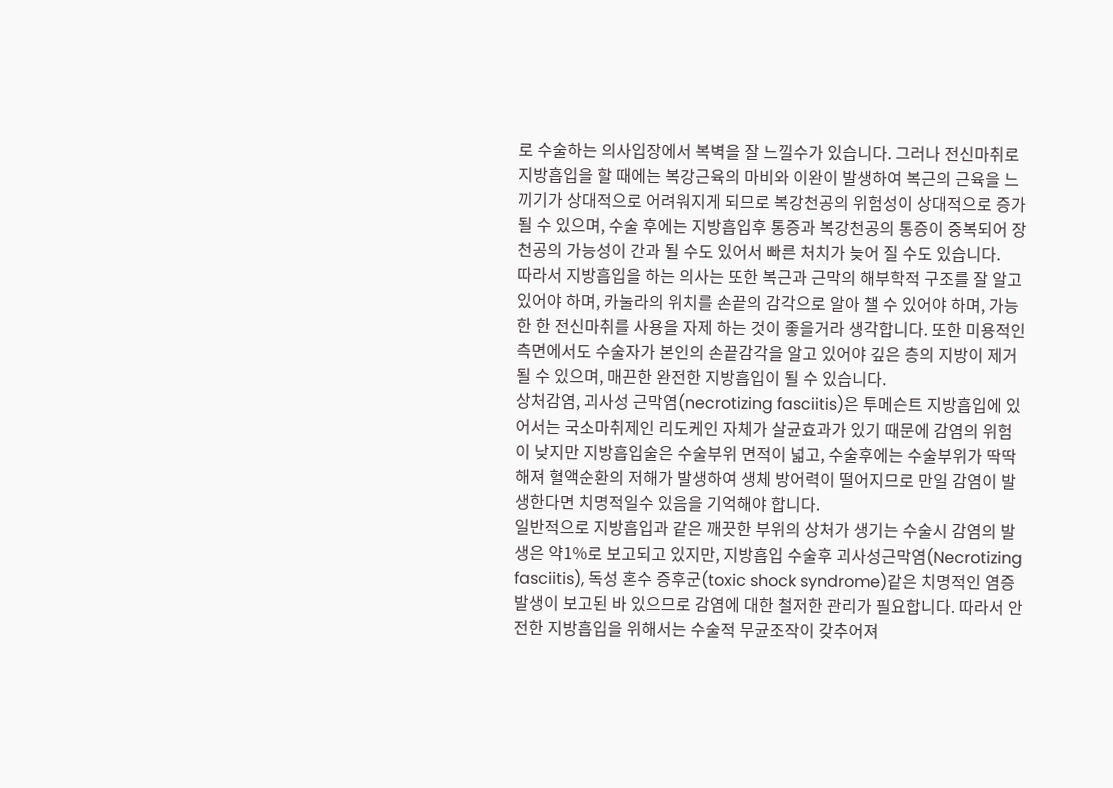로 수술하는 의사입장에서 복벽을 잘 느낄수가 있습니다. 그러나 전신마취로 지방흡입을 할 때에는 복강근육의 마비와 이완이 발생하여 복근의 근육을 느끼기가 상대적으로 어려워지게 되므로 복강천공의 위험성이 상대적으로 증가 될 수 있으며, 수술 후에는 지방흡입후 통증과 복강천공의 통증이 중복되어 장 천공의 가능성이 간과 될 수도 있어서 빠른 처치가 늦어 질 수도 있습니다.
따라서 지방흡입을 하는 의사는 또한 복근과 근막의 해부학적 구조를 잘 알고 있어야 하며, 카눌라의 위치를 손끝의 감각으로 알아 챌 수 있어야 하며, 가능한 한 전신마취를 사용을 자제 하는 것이 좋을거라 생각합니다. 또한 미용적인 측면에서도 수술자가 본인의 손끝감각을 알고 있어야 깊은 층의 지방이 제거 될 수 있으며, 매끈한 완전한 지방흡입이 될 수 있습니다.
상처감염, 괴사성 근막염(necrotizing fasciitis)은 투메슨트 지방흡입에 있어서는 국소마취제인 리도케인 자체가 살균효과가 있기 때문에 감염의 위험이 낮지만 지방흡입술은 수술부위 면적이 넓고, 수술후에는 수술부위가 딱딱해져 혈액순환의 저해가 발생하여 생체 방어력이 떨어지므로 만일 감염이 발생한다면 치명적일수 있음을 기억해야 합니다.
일반적으로 지방흡입과 같은 깨끗한 부위의 상처가 생기는 수술시 감염의 발생은 약1%로 보고되고 있지만, 지방흡입 수술후 괴사성근막염(Necrotizing fasciitis), 독성 혼수 증후군(toxic shock syndrome)같은 치명적인 염증 발생이 보고된 바 있으므로 감염에 대한 철저한 관리가 필요합니다. 따라서 안전한 지방흡입을 위해서는 수술적 무균조작이 갖추어져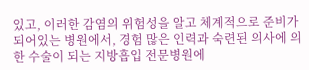있고, 이러한 감염의 위험성을 알고 체계적으로 준비가 되어있는 병원에서, 경험 많은 인력과 숙련된 의사에 의한 수술이 되는 지방흡입 전문병원에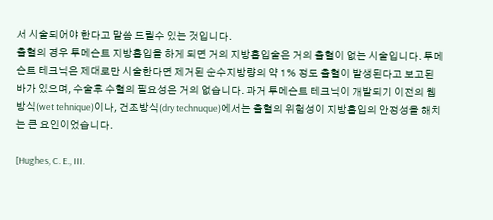서 시술되어야 한다고 말씀 드릴수 있는 것입니다.
출혈의 경우 투메슨트 지방흡입을 하게 되면 거의 지방흡입술은 거의 출혈이 없는 시술입니다. 투메슨트 테크닉은 제대로만 시술한다면 제거된 순수지방량의 약 1% 정도 출혈이 발생된다고 보고된 바가 있으며, 수술후 수혈의 필요성은 거의 없습니다. 과거 투메슨트 테크닉이 개발되기 이전의 웹방식(wet tehnique)이나, 건조방식(dry technuque)에서는 출혈의 위험성이 지방흡입의 안정성을 해치는 큰 요인이었습니다.

[Hughes, C. E., III.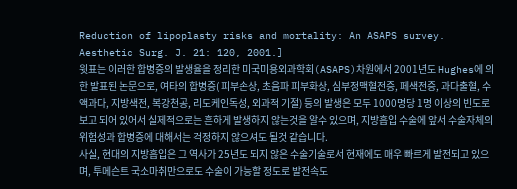Reduction of lipoplasty risks and mortality: An ASAPS survey. Aesthetic Surg. J. 21: 120, 2001.]
윗표는 이러한 합병증의 발생율을 정리한 미국미용외과학회(ASAPS)차원에서 2001년도 Hughes에 의한 발표된 논문으로, 여타의 합병증( 피부손상, 초음파 피부화상, 심부정맥혈전증, 페색전증, 과다출혈, 수액과다, 지방색전, 복강천공, 리도케인독성, 외과적 기절) 등의 발생은 모두 1000명당 1명 이상의 빈도로 보고 되어 있어서 실제적으로는 흔하게 발생하지 않는것을 알수 있으며, 지방흡입 수술에 앞서 수술자체의 위험성과 합병증에 대해서는 걱정하지 않으셔도 될것 같습니다.
사실, 현대의 지방흡입은 그 역사가 25년도 되지 않은 수술기술로서 현재에도 매우 빠르게 발전되고 있으며, 투메슨트 국소마취만으로도 수술이 가능할 정도로 발전속도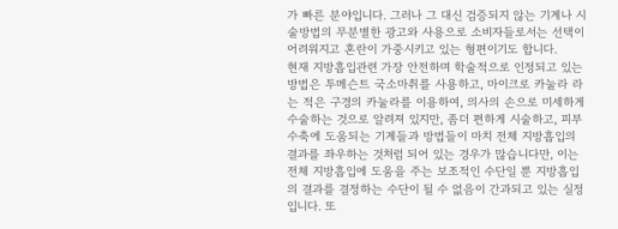가 빠른 분야입니다. 그러나 그 대신 검증되지 않는 기계나 시술방법의 무분별한 광고와 사용으로 소비자들로서는 선택이 어려워지고 혼란이 가중시키고 있는 형편이기도 합니다.
현재 지방흡입관련 가장 안전하며 학술적으로 인정되고 있는 방법은 투메슨트 국소마취를 사용하고, 마이크로 카눌라 라는 적은 구경의 카눌라를 이용하여, 의사의 손으로 미세하게 수술하는 것으로 알려져 있지만, 좀더 편하게 시술하고, 피부수축에 도움되는 기계들과 방법들이 마치 전체 지방흡입의 결과를 좌우하는 것처럼 되어 있는 경우가 많습니다만, 이는 전체 지방흡입에 도움을 주는 보조적인 수단일 뿐 지방흡입의 결과를 결정하는 수단이 될 수 없음이 간과되고 있는 실정입니다. 또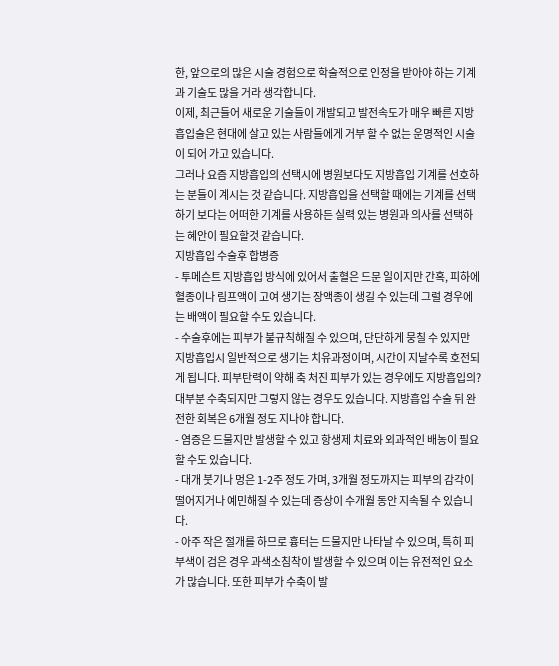한, 앞으로의 많은 시술 경험으로 학술적으로 인정을 받아야 하는 기계과 기술도 많을 거라 생각합니다.
이제, 최근들어 새로운 기술들이 개발되고 발전속도가 매우 빠른 지방흡입술은 현대에 살고 있는 사람들에게 거부 할 수 없는 운명적인 시술이 되어 가고 있습니다.
그러나 요즘 지방흡입의 선택시에 병원보다도 지방흡입 기계를 선호하는 분들이 계시는 것 같습니다. 지방흡입을 선택할 때에는 기계를 선택하기 보다는 어떠한 기계를 사용하든 실력 있는 병원과 의사를 선택하는 혜안이 필요할것 같습니다.
지방흡입 수술후 합병증
- 투메슨트 지방흡입 방식에 있어서 출혈은 드문 일이지만 간혹, 피하에 혈종이나 림프액이 고여 생기는 장액종이 생길 수 있는데 그럴 경우에는 배액이 필요할 수도 있습니다.
- 수술후에는 피부가 불규칙해질 수 있으며, 단단하게 뭉칠 수 있지만 지방흡입시 일반적으로 생기는 치유과정이며, 시간이 지날수록 호전되게 됩니다. 피부탄력이 약해 축 처진 피부가 있는 경우에도 지방흡입의?대부분 수축되지만 그렇지 않는 경우도 있습니다. 지방흡입 수술 뒤 완전한 회복은 6개월 정도 지나야 합니다.
- 염증은 드물지만 발생할 수 있고 항생제 치료와 외과적인 배농이 필요할 수도 있습니다.
- 대개 붓기나 멍은 1-2주 정도 가며, 3개월 정도까지는 피부의 감각이 떨어지거나 예민해질 수 있는데 증상이 수개월 동안 지속될 수 있습니다.
- 아주 작은 절개를 하므로 흉터는 드물지만 나타날 수 있으며, 특히 피부색이 검은 경우 과색소침착이 발생할 수 있으며 이는 유전적인 요소가 많습니다. 또한 피부가 수축이 발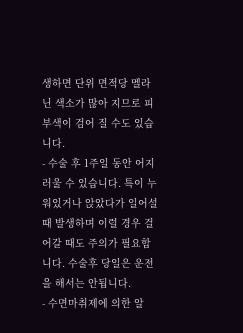생하면 단위 면적당 멜라닌 색소가 많아 지므로 피부색이 검어 질 수도 있습니다.
- 수술 후 1주일 동안 어지러울 수 있습니다. 특이 누워있거나 앉았다가 일어설 때 발생하며 이럴 경우 걸어갈 때도 주의가 필요합니다. 수술후 당일은 운전을 해서는 안됩니다.
- 수면마취제에 의한 알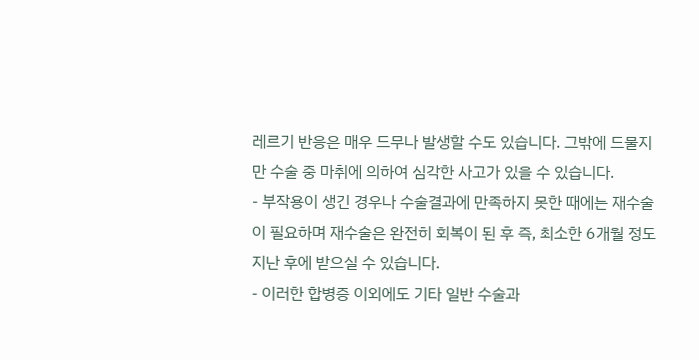레르기 반응은 매우 드무나 발생할 수도 있습니다. 그밖에 드물지만 수술 중 마취에 의하여 심각한 사고가 있을 수 있습니다.
- 부작용이 생긴 경우나 수술결과에 만족하지 못한 때에는 재수술이 필요하며 재수술은 완전히 회복이 된 후 즉, 최소한 6개월 정도 지난 후에 받으실 수 있습니다.
- 이러한 합병증 이외에도 기타 일반 수술과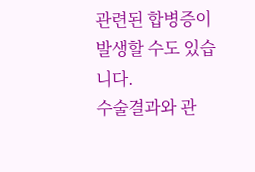관련된 합병증이 발생할 수도 있습니다.
수술결과와 관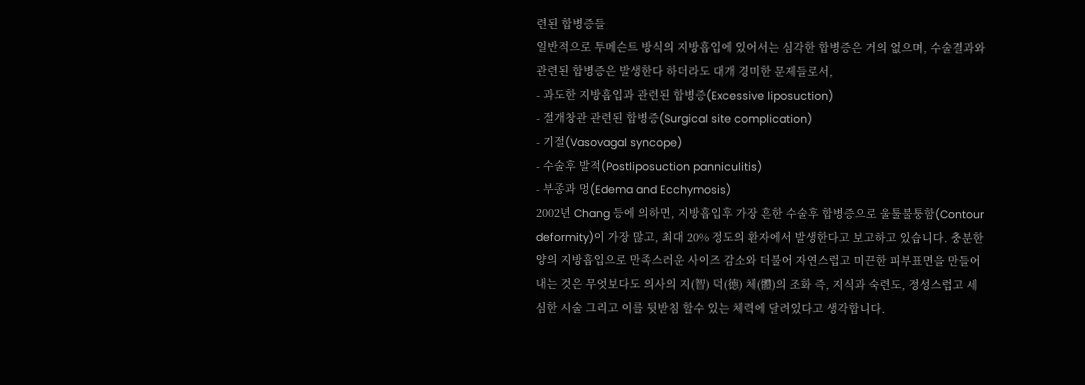련된 합병증들
일반적으로 투메슨트 방식의 지방흡입에 있어서는 심각한 합병증은 거의 없으며, 수술결과와 관련된 합병증은 발생한다 하더라도 대개 경미한 문제들로서,
- 과도한 지방흡입과 관련된 합병증(Excessive liposuction)
- 절개창관 관련된 합병증(Surgical site complication)
- 기절(Vasovagal syncope)
- 수술후 발적(Postliposuction panniculitis)
- 부종과 멍(Edema and Ecchymosis)
2002년 Chang 등에 의하면, 지방흡입후 가장 흔한 수술후 합병증으로 울툴불퉁함(Contour deformity)이 가장 많고, 최대 20% 정도의 환자에서 발생한다고 보고하고 있습니다. 충분한 양의 지방흡입으로 만족스러운 사이즈 감소와 더불어 자연스럽고 미끈한 피부표면을 만들어 내는 것은 무엇보다도 의사의 지(智) 덕(德) 체(體)의 조화 즉, 지식과 숙련도, 정성스럽고 세심한 시술 그리고 이를 뒷받침 할수 있는 체력에 달려있다고 생각합니다.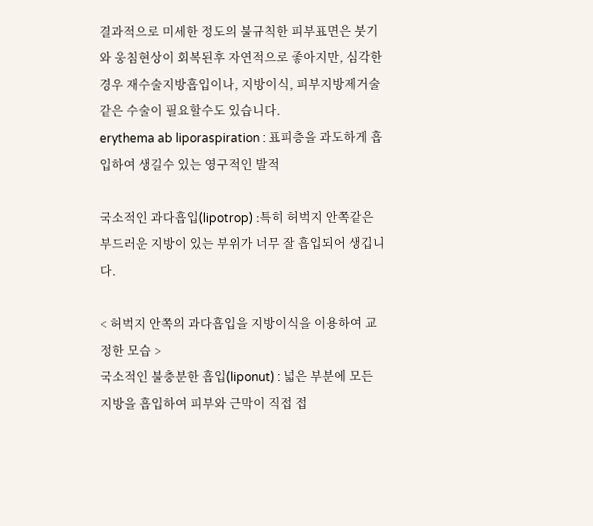결과적으로 미세한 정도의 불규칙한 피부표면은 붓기와 웅침현상이 회복된후 자연적으로 좋아지만, 심각한 경우 재수술지방흡입이나, 지방이식, 피부지방제거술 같은 수술이 필요할수도 있습니다.
erythema ab liporaspiration : 표피층을 과도하게 흡입하여 생길수 있는 영구적인 발적

국소적인 과다흡입(lipotrop) :특히 허벅지 안쪽같은 부드러운 지방이 있는 부위가 너무 잘 흡입되어 생깁니다.

< 허벅지 안쪽의 과다흡입을 지방이식을 이용하여 교정한 모습 >
국소적인 불충분한 흡입(liponut) : 넓은 부분에 모든 지방을 흡입하여 피부와 근막이 직접 접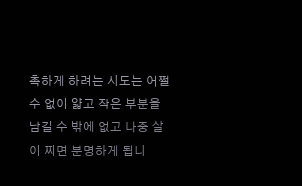촉하게 하려는 시도는 어쩔수 없이 얇고 작은 부분을 남길 수 밖에 없고 나중 살이 찌면 분명하게 됩니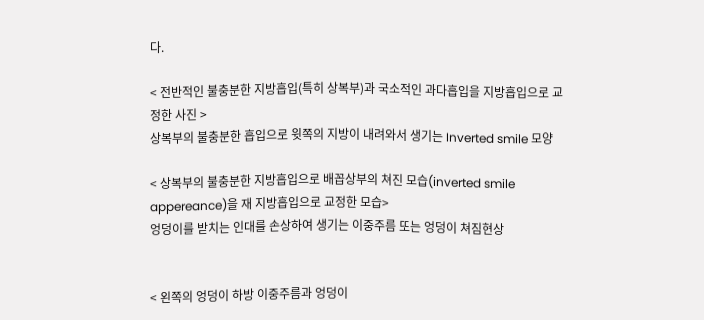다.

< 전반적인 불충분한 지방흡입(특히 상복부)과 국소적인 과다흡입을 지방흡입으로 교정한 사진 >
상복부의 불충분한 흡입으로 윗쪽의 지방이 내려와서 생기는 Inverted smile 모양

< 상복부의 불충분한 지방흡입으로 배꼽상부의 쳐진 모습(inverted smile appereance)을 재 지방흡입으로 교정한 모습>
엉덩이를 받치는 인대를 손상하여 생기는 이중주름 또는 엉덩이 쳐짐현상


< 왼쪽의 엉덩이 하방 이중주름과 엉덩이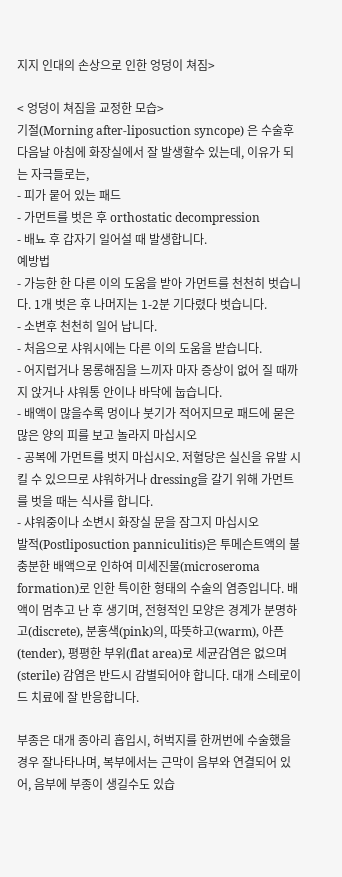지지 인대의 손상으로 인한 엉덩이 쳐짐>

< 엉덩이 쳐짐을 교정한 모습>
기절(Morning after-liposuction syncope) 은 수술후 다음날 아침에 화장실에서 잘 발생할수 있는데, 이유가 되는 자극들로는,
- 피가 뭍어 있는 패드
- 가먼트를 벗은 후 orthostatic decompression
- 배뇨 후 갑자기 일어설 때 발생합니다.
예방법
- 가능한 한 다른 이의 도움을 받아 가먼트를 천천히 벗습니다. 1개 벗은 후 나머지는 1-2분 기다렸다 벗습니다.
- 소변후 천천히 일어 납니다.
- 처음으로 샤워시에는 다른 이의 도움을 받습니다.
- 어지럽거나 몽롱해짐을 느끼자 마자 증상이 없어 질 때까지 앉거나 샤워통 안이나 바닥에 눕습니다.
- 배액이 많을수록 멍이나 붓기가 적어지므로 패드에 묻은 많은 양의 피를 보고 놀라지 마십시오
- 공복에 가먼트를 벗지 마십시오. 저혈당은 실신을 유발 시킬 수 있으므로 샤워하거나 dressing을 갈기 위해 가먼트를 벗을 때는 식사를 합니다.
- 샤워중이나 소변시 화장실 문을 잠그지 마십시오
발적(Postliposuction panniculitis)은 투메슨트액의 불충분한 배액으로 인하여 미세진물(microseroma formation)로 인한 특이한 형태의 수술의 염증입니다. 배액이 멈추고 난 후 생기며, 전형적인 모양은 경계가 분명하고(discrete), 분홍색(pink)의, 따뜻하고(warm), 아픈(tender), 평평한 부위(flat area)로 세균감염은 없으며(sterile) 감염은 반드시 감별되어야 합니다. 대개 스테로이드 치료에 잘 반응합니다.

부종은 대개 종아리 흡입시, 허벅지를 한꺼번에 수술했을 경우 잘나타나며, 복부에서는 근막이 음부와 연결되어 있어, 음부에 부종이 생길수도 있습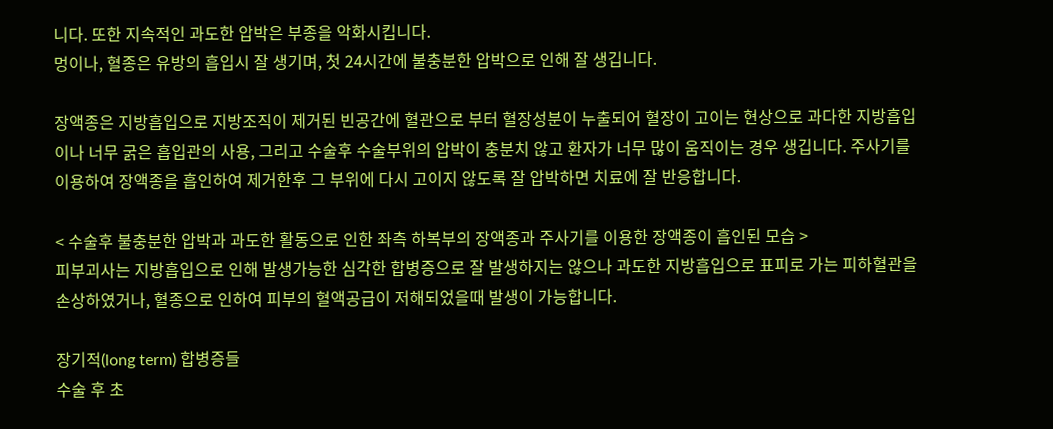니다. 또한 지속적인 과도한 압박은 부종을 악화시킵니다.
멍이나, 혈종은 유방의 흡입시 잘 생기며, 첫 24시간에 불충분한 압박으로 인해 잘 생깁니다.

장액종은 지방흡입으로 지방조직이 제거된 빈공간에 혈관으로 부터 혈장성분이 누출되어 혈장이 고이는 현상으로 과다한 지방흡입이나 너무 굵은 흡입관의 사용, 그리고 수술후 수술부위의 압박이 충분치 않고 환자가 너무 많이 움직이는 경우 생깁니다. 주사기를 이용하여 장액종을 흡인하여 제거한후 그 부위에 다시 고이지 않도록 잘 압박하면 치료에 잘 반응합니다.

< 수술후 불충분한 압박과 과도한 활동으로 인한 좌측 하복부의 장액종과 주사기를 이용한 장액종이 흡인된 모습 >
피부괴사는 지방흡입으로 인해 발생가능한 심각한 합병증으로 잘 발생하지는 않으나 과도한 지방흡입으로 표피로 가는 피하혈관을 손상하였거나, 혈종으로 인하여 피부의 혈액공급이 저해되었을때 발생이 가능합니다.

장기적(long term) 합병증들
수술 후 초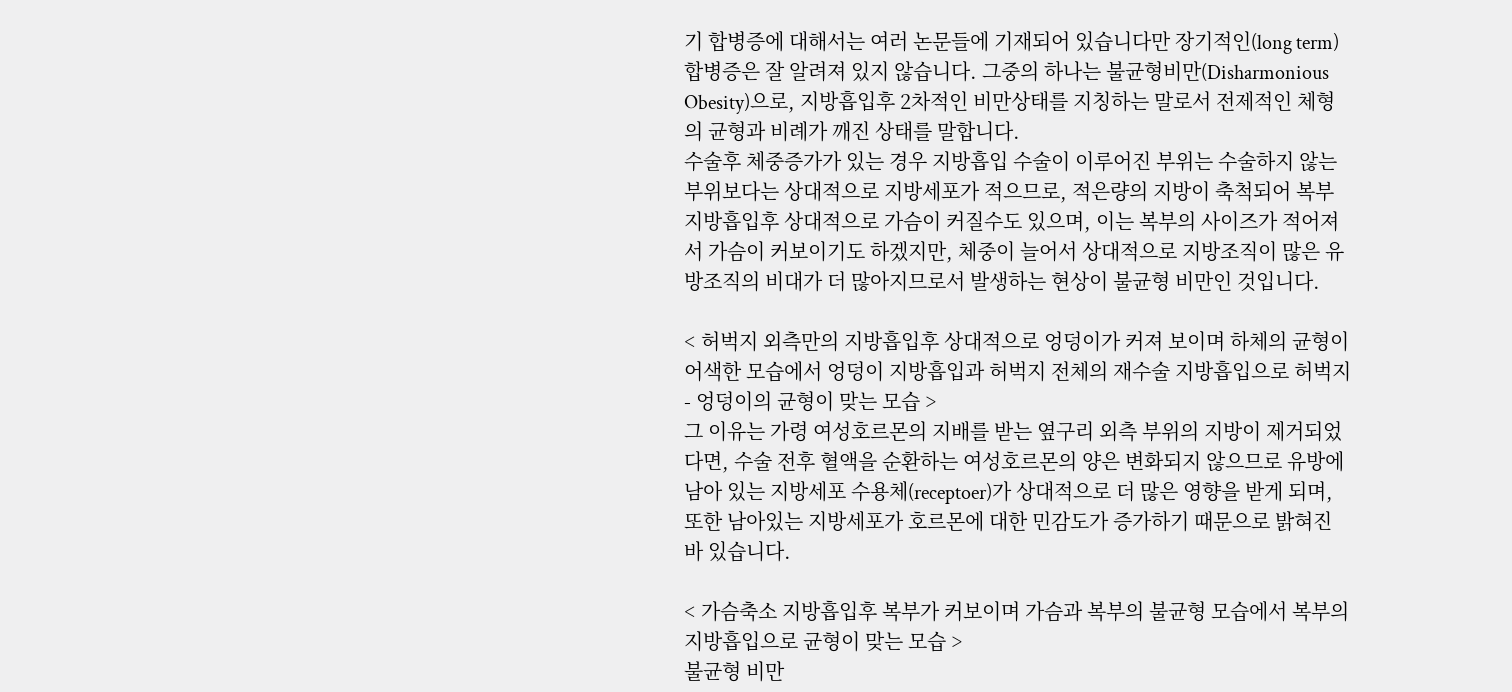기 합병증에 대해서는 여러 논문들에 기재되어 있습니다만 장기적인(long term) 합병증은 잘 알려져 있지 않습니다. 그중의 하나는 불균형비만(Disharmonious Obesity)으로, 지방흡입후 2차적인 비만상태를 지칭하는 말로서 전제적인 체형의 균형과 비례가 깨진 상태를 말합니다.
수술후 체중증가가 있는 경우 지방흡입 수술이 이루어진 부위는 수술하지 않는 부위보다는 상대적으로 지방세포가 적으므로, 적은량의 지방이 축척되어 복부지방흡입후 상대적으로 가슴이 커질수도 있으며, 이는 복부의 사이즈가 적어져서 가슴이 커보이기도 하겠지만, 체중이 늘어서 상대적으로 지방조직이 많은 유방조직의 비대가 더 많아지므로서 발생하는 현상이 불균형 비만인 것입니다.

< 허벅지 외측만의 지방흡입후 상대적으로 엉덩이가 커져 보이며 하체의 균형이 어색한 모습에서 엉덩이 지방흡입과 허벅지 전체의 재수술 지방흡입으로 허벅지 - 엉덩이의 균형이 맞는 모습 >
그 이유는 가령 여성호르몬의 지배를 받는 옆구리 외측 부위의 지방이 제거되었다면, 수술 전후 혈액을 순환하는 여성호르몬의 양은 변화되지 않으므로 유방에 남아 있는 지방세포 수용체(receptoer)가 상대적으로 더 많은 영향을 받게 되며, 또한 남아있는 지방세포가 호르몬에 대한 민감도가 증가하기 때문으로 밝혀진 바 있습니다.

< 가슴축소 지방흡입후 복부가 커보이며 가슴과 복부의 불균형 모습에서 복부의 지방흡입으로 균형이 맞는 모습 >
불균형 비만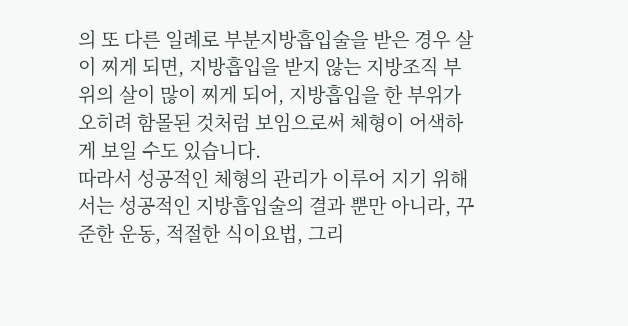의 또 다른 일례로 부분지방흡입술을 받은 경우 살이 찌게 되면, 지방흡입을 받지 않는 지방조직 부위의 살이 많이 찌게 되어, 지방흡입을 한 부위가 오히려 함몰된 것처럼 보임으로써 체형이 어색하게 보일 수도 있습니다.
따라서 성공적인 체형의 관리가 이루어 지기 위해서는 성공적인 지방흡입술의 결과 뿐만 아니라, 꾸준한 운동, 적절한 식이요법, 그리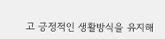고 긍정적인 생활방식을 유지해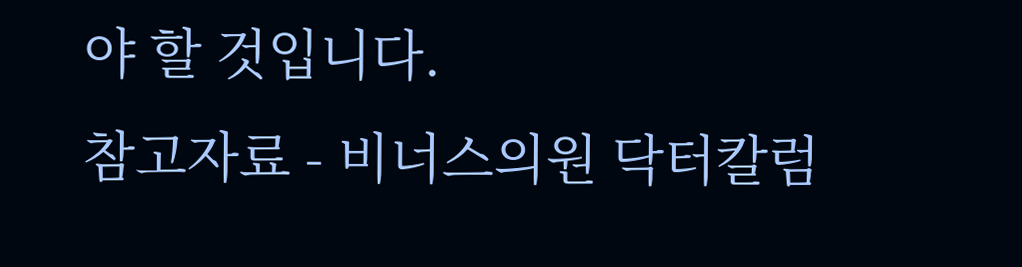야 할 것입니다.
참고자료 - 비너스의원 닥터칼럼